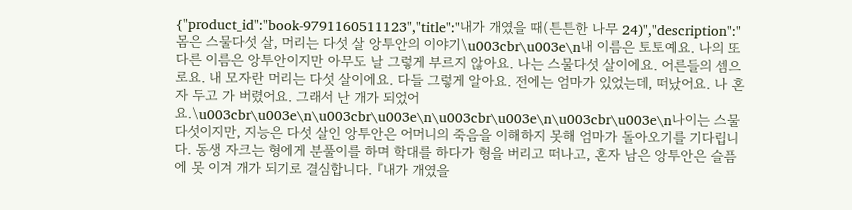{"product_id":"book-9791160511123","title":"내가 개였을 때(튼튼한 나무 24)","description":"몸은 스물다섯 살, 머리는 다섯 살 앙투안의 이야기\u003cbr\u003e\n내 이름은 토토예요. 나의 또 다른 이름은 앙투안이지만 아무도 날 그렇게 부르지 않아요. 나는 스물다섯 살이에요. 어른들의 셈으로요. 내 모자란 머리는 다섯 살이에요. 다들 그렇게 알아요. 전에는 엄마가 있었는데, 떠났어요. 나 혼자 두고 가 버렸어요. 그래서 난 개가 되었어요.\u003cbr\u003e\n\u003cbr\u003e\n\u003cbr\u003e\n\u003cbr\u003e\n나이는 스물다섯이지만, 지능은 다섯 살인 앙투안은 어머니의 죽음을 이해하지 못해 엄마가 돌아오기를 기다립니다. 동생 자크는 형에게 분풀이를 하며 학대를 하다가 형을 버리고 떠나고, 혼자 남은 앙투안은 슬픔에 못 이겨 개가 되기로 결심합니다. 『내가 개였을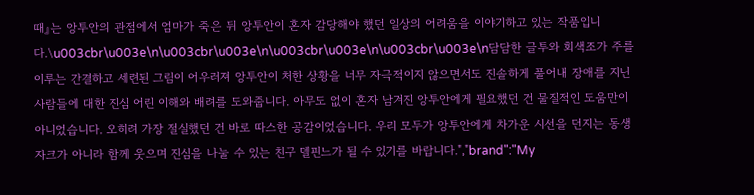때』는 앙투안의 관점에서 엄마가 죽은 뒤 앙투안이 혼자 감당해야 했던 일상의 어려움을 이야기하고 있는 작품입니다.\u003cbr\u003e\n\u003cbr\u003e\n\u003cbr\u003e\n\u003cbr\u003e\n담담한 글투와 회색조가 주를 이루는 간결하고 세련된 그림이 어우러져 앙투안이 처한 상황을 너무 자극적이지 않으면서도 진솔하게 풀어내 장애를 지닌 사람들에 대한 진심 어린 이해와 배려를 도와줍니다. 아무도 없이 혼자 남겨진 앙투안에게 필요했던 건 물질적인 도움만이 아니었습니다. 오히려 가장 절실했던 건 바로 따스한 공감이었습니다. 우리 모두가 앙투안에게 차가운 시선을 던지는 동생 자크가 아니라 함께 웃으며 진심을 나눌 수 있는 친구 델핀느가 될 수 있기를 바랍니다.","brand":"My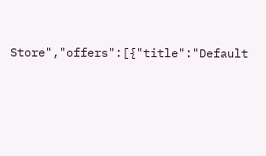Store","offers":[{"title":"Default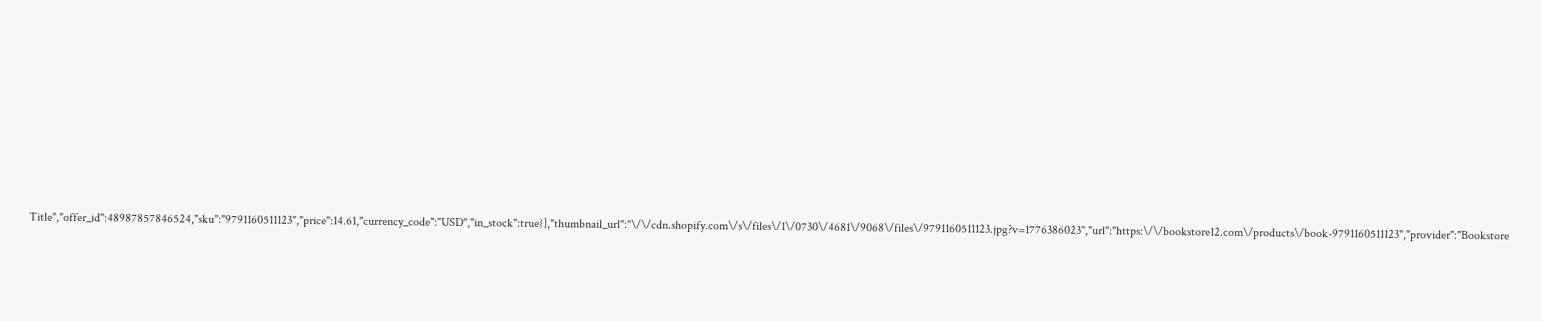Title","offer_id":48987857846524,"sku":"9791160511123","price":14.61,"currency_code":"USD","in_stock":true}],"thumbnail_url":"\/\/cdn.shopify.com\/s\/files\/1\/0730\/4681\/9068\/files\/9791160511123.jpg?v=1776386023","url":"https:\/\/bookstore12.com\/products\/book-9791160511123","provider":"Bookstore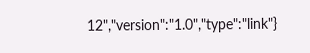12","version":"1.0","type":"link"}